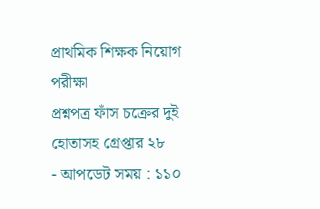প্রাথমিক শিক্ষক নিয়োগ পরীক্ষা
প্রশ্নপত্র ফাঁস চক্রের দুই হোতাসহ গ্রেপ্তার ২৮
- আপডেট সময় : ১১০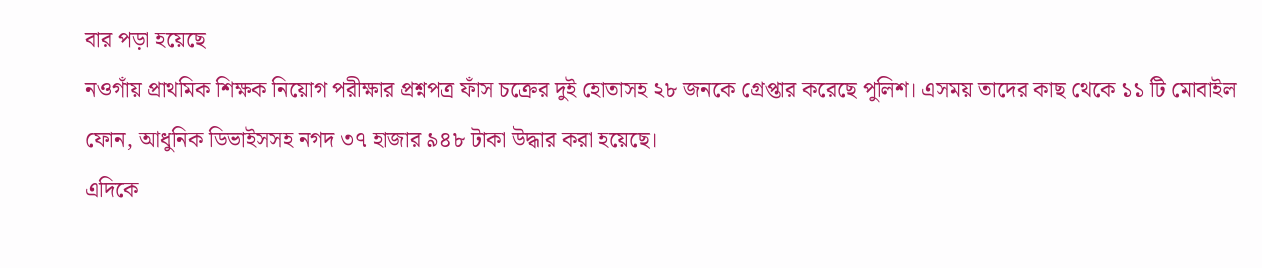বার পড়া হয়েছে
নওগাঁয় প্রাথমিক শিক্ষক নিয়োগ পরীক্ষার প্রশ্নপত্র ফাঁস চক্রের দুই হোতাসহ ২৮ জনকে গ্রেপ্তার করেছে পুলিশ। এসময় তাদের কাছ থেকে ১১ টি মোবাইল ফোন, আধুনিক ডিভাইসসহ নগদ ৩৭ হাজার ৯৪৮ টাকা উদ্ধার করা হয়েছে।
এদিকে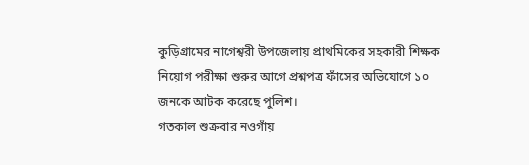কুড়িগ্রামের নাগেশ্বরী উপজেলায় প্রাথমিকের সহকারী শিক্ষক নিয়োগ পরীক্ষা শুরুর আগে প্রশ্নপত্র ফাঁসের অভিযোগে ১০ জনকে আটক করেছে পুলিশ।
গতকাল শুক্রবার নওগাঁয়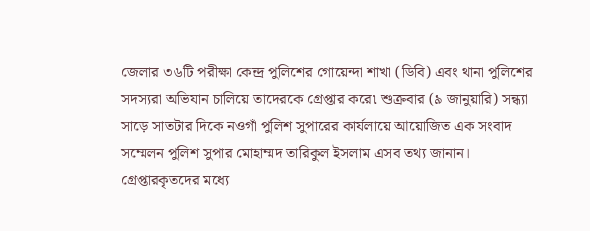জেলার ৩৬টি পরীক্ষা কেন্দ্র পুলিশের গোয়েন্দা শাখা (ডিবি) এবং থানা পুলিশের সদস্যরা অভিযান চালিয়ে তাদেরকে গ্রেপ্তার করে৷ শুক্রবার (৯ জানুয়ারি) সন্ধ্যা সাড়ে সাতটার দিকে নওগাঁ পুলিশ সুপারের কার্যলায়ে আয়োজিত এক সংবাদ সম্মেলন পুলিশ সুপার মোহাম্মদ তারিকুল ইসলাম এসব তথ্য জানান।
গ্রেপ্তারকৃতদের মধ্যে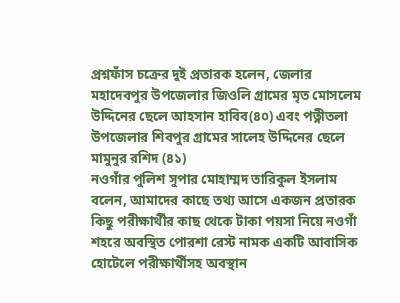প্রশ্নফাঁস চক্রের দুই প্রতারক হলেন, জেলার মহাদেবপুর উপজেলার জিওলি গ্রামের মৃত মোসলেম উদ্দিনের ছেলে আহসান হাবিব(৪০) এবং পত্নীতলা উপজেলার শিবপুর গ্রামের সালেহ উদ্দিনের ছেলে মামুনুর রশিদ (৪১)
নওগাঁর পুলিশ সুপার মোহাম্মদ তারিকুল ইসলাম বলেন, আমাদের কাছে তথ্য আসে একজন প্রতারক কিছু পরীক্ষার্থীর কাছ থেকে টাকা পয়সা নিয়ে নওগাঁ শহরে অবস্থিত পোরশা রেস্ট নামক একটি আবাসিক হোটেলে পরীক্ষার্থীসহ অবস্থান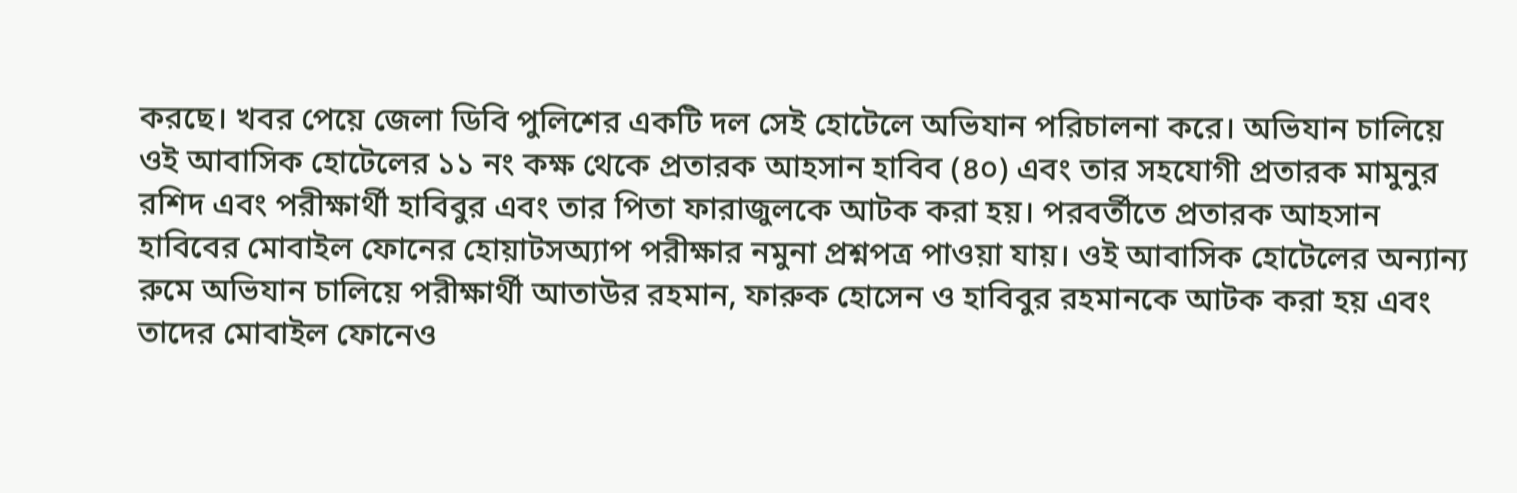করছে। খবর পেয়ে জেলা ডিবি পুলিশের একটি দল সেই হোটেলে অভিযান পরিচালনা করে। অভিযান চালিয়ে ওই আবাসিক হোটেলের ১১ নং কক্ষ থেকে প্রতারক আহসান হাবিব (৪০) এবং তার সহযোগী প্রতারক মামুনুর রশিদ এবং পরীক্ষার্থী হাবিবুর এবং তার পিতা ফারাজুলকে আটক করা হয়। পরবর্তীতে প্রতারক আহসান হাবিবের মোবাইল ফোনের হোয়াটসঅ্যাপ পরীক্ষার নমুনা প্রশ্নপত্র পাওয়া যায়। ওই আবাসিক হোটেলের অন্যান্য রুমে অভিযান চালিয়ে পরীক্ষার্থী আতাউর রহমান, ফারুক হোসেন ও হাবিবুর রহমানকে আটক করা হয় এবং তাদের মোবাইল ফোনেও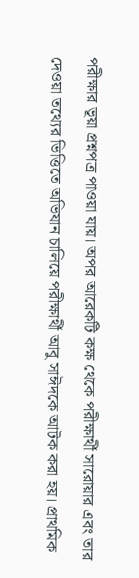পরীক্ষার ভূয়া প্রশ্নপত্র পাওয়া যায়। অপর আরেকটি কক্ষ থেকে পরীক্ষার্থী সারোয়ার এবং তার দেওয়া তথ্যের ভিত্তিতে অভিযান চালিয়ে পরীক্ষার্থী আবু সাঈদকে আটক করা হয়। প্রাথমিক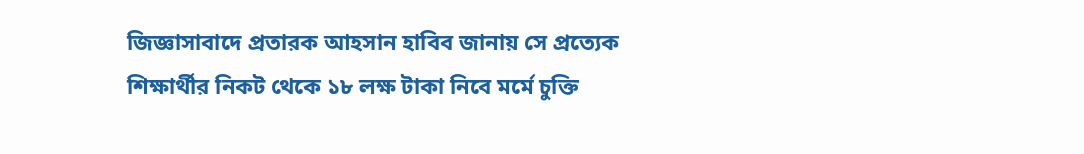জিজ্ঞাসাবাদে প্রতারক আহসান হাবিব জানায় সে প্রত্যেক শিক্ষার্থীর নিকট থেকে ১৮ লক্ষ টাকা নিবে মর্মে চুক্তি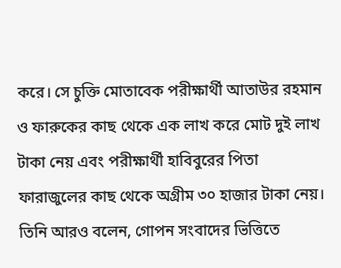করে। সে চুক্তি মোতাবেক পরীক্ষার্থী আতাউর রহমান ও ফারুকের কাছ থেকে এক লাখ করে মোট দুই লাখ টাকা নেয় এবং পরীক্ষার্থী হাবিবুরের পিতা ফারাজুলের কাছ থেকে অগ্রীম ৩০ হাজার টাকা নেয়।
তিনি আরও বলেন, গোপন সংবাদের ভিত্তিতে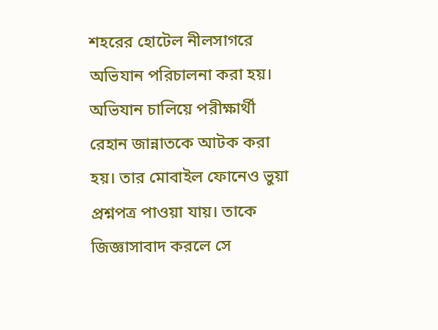শহরের হোটেল নীলসাগরে অভিযান পরিচালনা করা হয়। অভিযান চালিয়ে পরীক্ষার্থী রেহান জান্নাতকে আটক করা হয়। তার মোবাইল ফোনেও ভুয়া প্রশ্নপত্র পাওয়া যায়। তাকে জিজ্ঞাসাবাদ করলে সে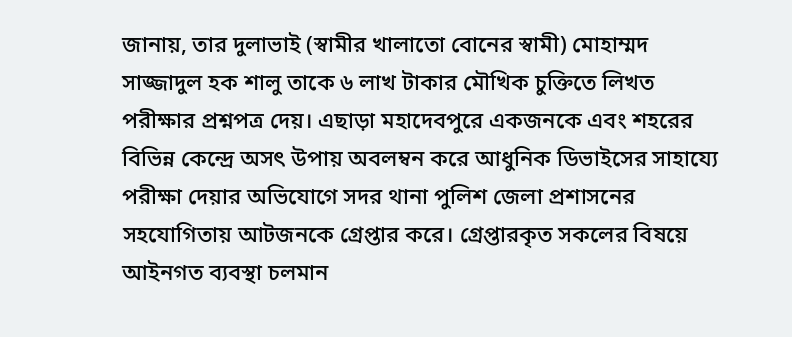জানায়, তার দুলাভাই (স্বামীর খালাতো বোনের স্বামী) মোহাম্মদ সাজ্জাদুল হক শালু তাকে ৬ লাখ টাকার মৌখিক চুক্তিতে লিখত পরীক্ষার প্রশ্নপত্র দেয়। এছাড়া মহাদেবপুরে একজনকে এবং শহরের বিভিন্ন কেন্দ্রে অসৎ উপায় অবলম্বন করে আধুনিক ডিভাইসের সাহায্যে পরীক্ষা দেয়ার অভিযোগে সদর থানা পুলিশ জেলা প্রশাসনের সহযোগিতায় আটজনকে গ্রেপ্তার করে। গ্রেপ্তারকৃত সকলের বিষয়ে আইনগত ব্যবস্থা চলমান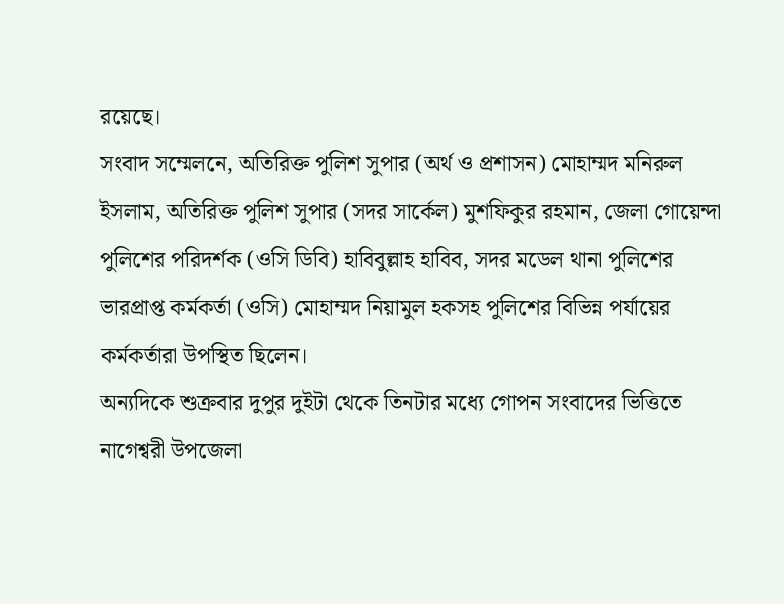রয়েছে।
সংবাদ সম্মেলনে, অতিরিক্ত পুলিশ সুপার (অর্থ ও প্রশাসন) মোহাম্মদ মনিরুল ইসলাম, অতিরিক্ত পুলিশ সুপার (সদর সার্কেল) মুশফিকুর রহমান, জেলা গোয়েন্দা পুলিশের পরিদর্শক (ওসি ডিবি) হাবিবুল্লাহ হাবিব, সদর মডেল থানা পুলিশের ভারপ্রাপ্ত কর্মকর্তা (ওসি) মোহাম্মদ নিয়ামুল হকসহ পুলিশের বিভিন্ন পর্যায়ের কর্মকর্তারা উপস্থিত ছিলেন।
অন্যদিকে শুক্রবার দুপুর দুইটা থেকে তিনটার মধ্যে গোপন সংবাদের ভিত্তিতে নাগেশ্বরী উপজেলা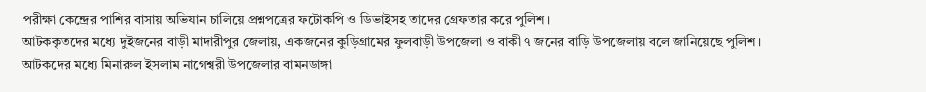পরীক্ষা কেন্দ্রের পাশির বাসায় অভিযান চালিয়ে প্রশ্নপত্রের ফটোকপি ও ডিভাইসহ তাদের গ্রেফতার করে পুলিশ।
আটককৃতদের মধ্যে দুইজনের বাড়ী মাদারীপুর জেলায়, একজনের কুড়িগ্রামের ফুলবাড়ী উপজেলা ও বাকী ৭ জনের বাড়ি উপজেলায় বলে জানিয়েছে পুলিশ।
আটকদের মধ্যে মিনারুল ইসলাম নাগেশ্বরী উপজেলার বামনডাঙ্গা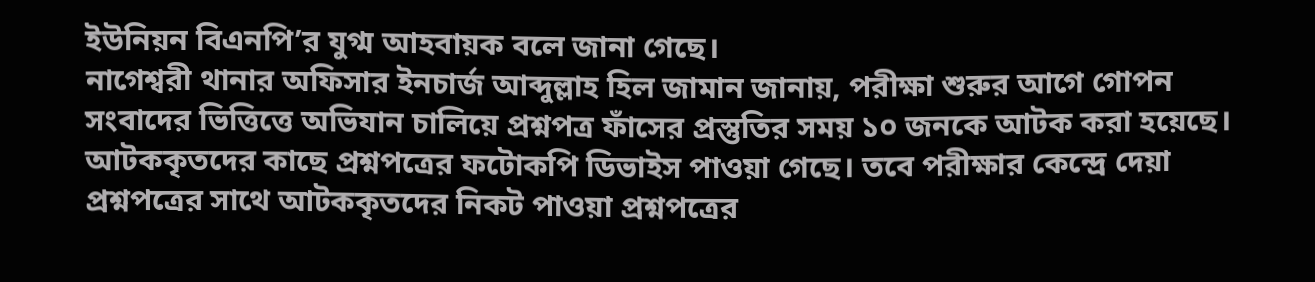ইউনিয়ন বিএনপি’র যুগ্ম আহবায়ক বলে জানা গেছে।
নাগেশ্বরী থানার অফিসার ইনচার্জ আব্দুল্লাহ হিল জামান জানায়, পরীক্ষা শুরুর আগে গোপন সংবাদের ভিত্তিত্তে অভিযান চালিয়ে প্রশ্নপত্র ফাঁসের প্রস্তুতির সময় ১০ জনকে আটক করা হয়েছে। আটককৃতদের কাছে প্রশ্নপত্রের ফটোকপি ডিভাইস পাওয়া গেছে। তবে পরীক্ষার কেন্দ্রে দেয়া প্রশ্নপত্রের সাথে আটককৃতদের নিকট পাওয়া প্রশ্নপত্রের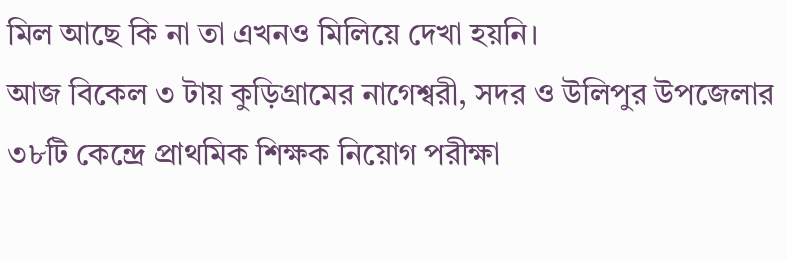মিল আছে কি না তা এখনও মিলিয়ে দেখা হয়নি।
আজ বিকেল ৩ টায় কুড়িগ্রামের নাগেশ্বরী, সদর ও উলিপুর উপজেলার ৩৮টি কেন্দ্রে প্রাথমিক শিক্ষক নিয়োগ পরীক্ষা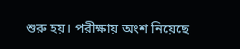শুরু হয়। পরীক্ষায় অংশ নিয়েছে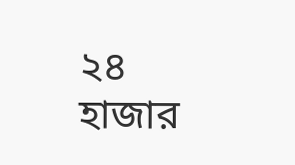২৪ হাজার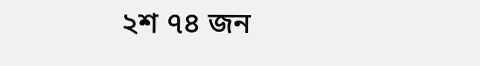২শ ৭৪ জন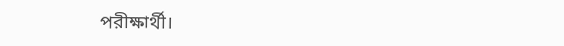পরীক্ষার্থী।